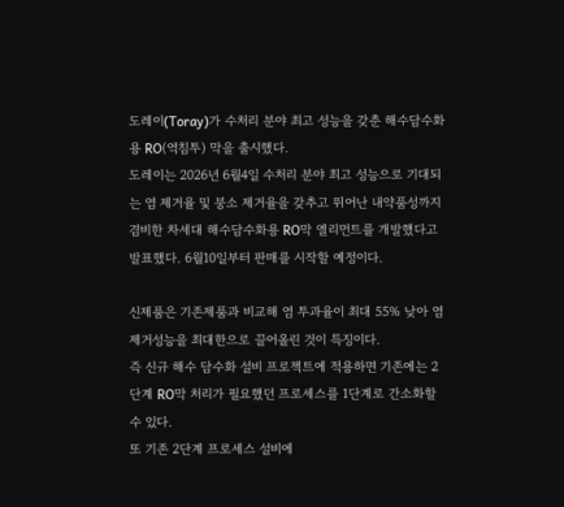도레이(Toray)가 수처리 분야 최고 성능을 갖춘 해수담수화용 RO(역침투) 막을 출시했다.
도레이는 2026년 6월4일 수처리 분야 최고 성능으로 기대되는 염 제거율 및 붕소 제거율을 갖추고 뛰어난 내약품성까지 겸비한 차세대 해수담수화용 RO막 엘리먼트를 개발했다고 발표했다. 6월10일부터 판매를 시작할 예정이다.

신제품은 기존제품과 비교해 염 투과율이 최대 55% 낮아 염 제거성능을 최대한으로 끌어올린 것이 특징이다.
즉 신규 해수 담수화 설비 프로젝트에 적용하면 기존에는 2단계 RO막 처리가 필요했던 프로세스를 1단계로 간소화할 수 있다.
또 기존 2단계 프로세스 설비에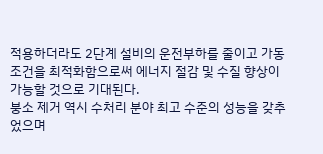적용하더라도 2단계 설비의 운전부하를 줄이고 가동조건을 최적화함으로써 에너지 절감 및 수질 향상이 가능할 것으로 기대된다.
붕소 제거 역시 수처리 분야 최고 수준의 성능을 갖추었으며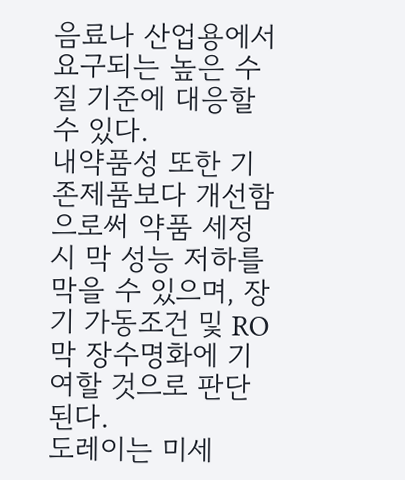음료나 산업용에서 요구되는 높은 수질 기준에 대응할 수 있다.
내약품성 또한 기존제품보다 개선함으로써 약품 세정 시 막 성능 저하를 막을 수 있으며, 장기 가동조건 및 RO막 장수명화에 기여할 것으로 판단된다.
도레이는 미세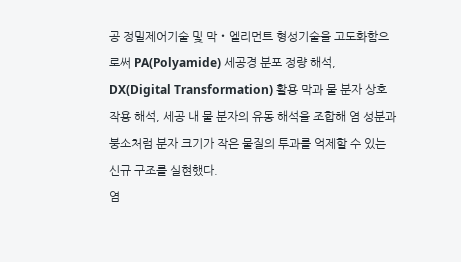공 정밀제어기술 및 막‧엘리먼트 형성기술을 고도화함으로써 PA(Polyamide) 세공경 분포 정량 해석, DX(Digital Transformation) 활용 막과 물 분자 상호작용 해석, 세공 내 물 분자의 유동 해석을 조합해 염 성분과 붕소처럼 분자 크기가 작은 물질의 투과를 억제할 수 있는 신규 구조를 실현했다.
염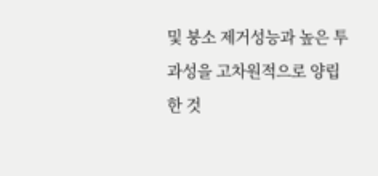및 붕소 제거성능과 높은 투과성을 고차원적으로 양립한 것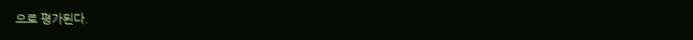으로 평가된다.